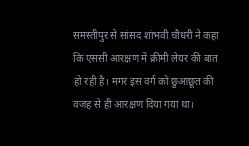समस्तीपुर से सांसद शांभवी चौधरी ने कहा कि एससी आरक्षण में क्रीमी लेयर की बात हो रही है। मगर इस वर्ग को छुआछूत की वजह से ही आरक्षण दिया गया था।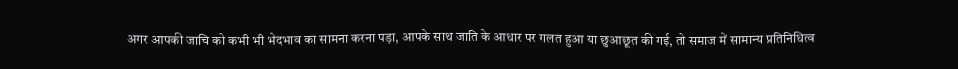अगर आपकी जाचि को कभी भी भेदभाव का सामना करना पड़ा, आपके साथ जाति के आधार पर गलत हुआ या छुआछूत की गई, तो समाज में सामान्य प्रतिनिधित्व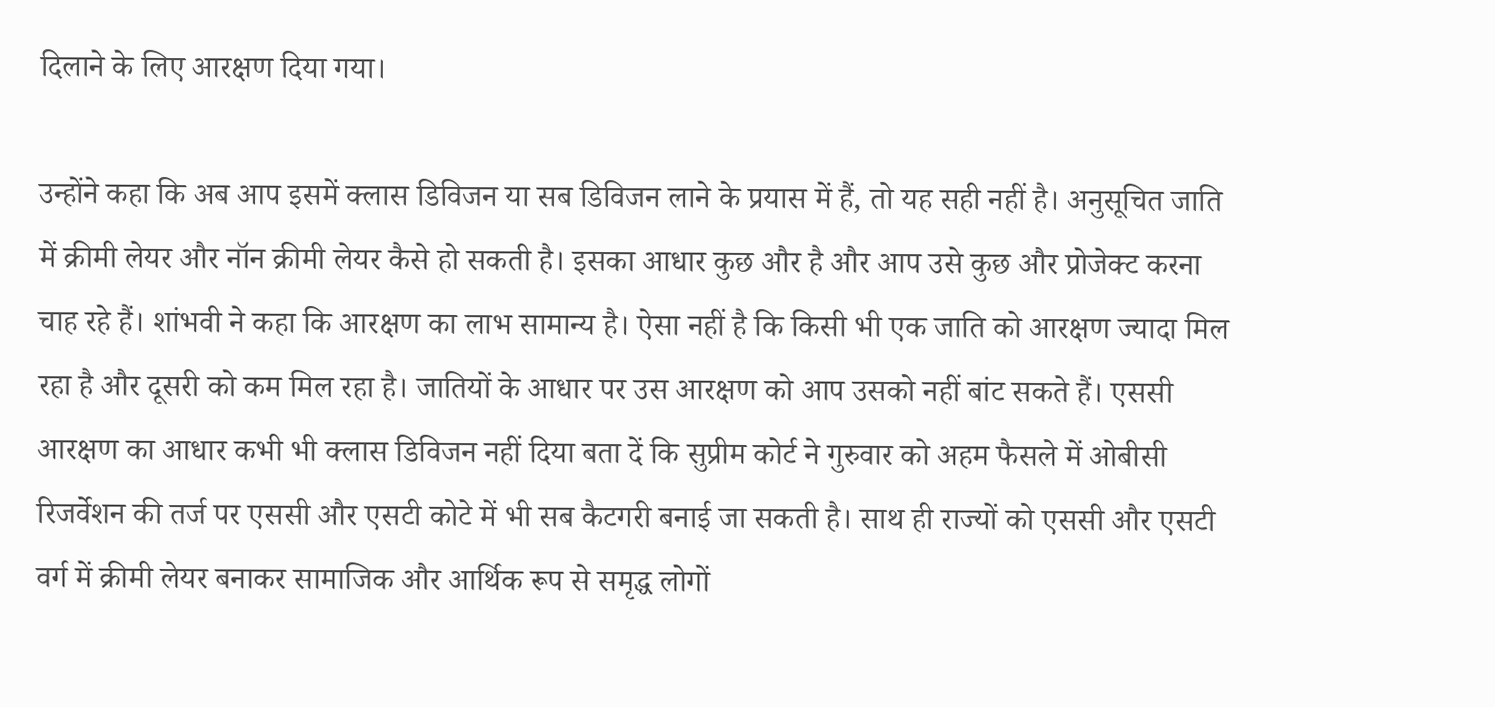दिलाने के लिए आरक्षण दिया गया।

उन्होंने कहा कि अब आप इसमें क्लास डिविजन या सब डिविजन लाने के प्रयास में हैं, तो यह सही नहीं है। अनुसूचित जाति में क्रीमी लेयर और नॉन क्रीमी लेयर कैसे हो सकती है। इसका आधार कुछ और है और आप उसे कुछ और प्रोजेक्ट करना चाह रहे हैं। शांभवी ने कहा कि आरक्षण का लाभ सामान्य है। ऐसा नहीं है कि किसी भी एक जाति को आरक्षण ज्यादा मिल रहा है और दूसरी को कम मिल रहा है। जातियों के आधार पर उस आरक्षण को आप उसको नहीं बांट सकते हैं। एससी आरक्षण का आधार कभी भी क्लास डिविजन नहीं दिया बता दें कि सुप्रीम कोर्ट ने गुरुवार को अहम फैसले में ओबीसी रिजर्वेशन की तर्ज पर एससी और एसटी कोटे में भी सब कैटगरी बनाई जा सकती है। साथ ही राज्यों को एससी और एसटी वर्ग में क्रीमी लेयर बनाकर सामाजिक और आर्थिक रूप से समृद्ध लोगों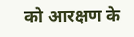को आरक्षण के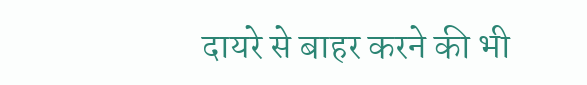दायरे से बाहर करने की भी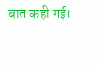बात कही गई।